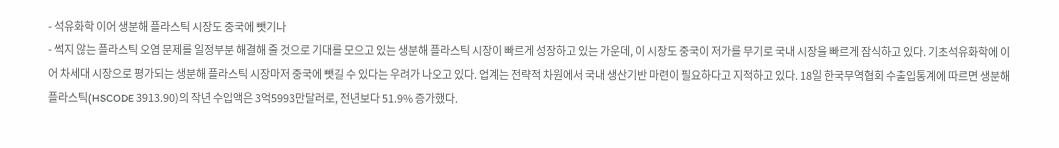- 석유화학 이어 생분해 플라스틱 시장도 중국에 뺏기나
- 썩지 않는 플라스틱 오염 문제를 일정부분 해결해 줄 것으로 기대를 모으고 있는 생분해 플라스틱 시장이 빠르게 성장하고 있는 가운데, 이 시장도 중국이 저가를 무기로 국내 시장을 빠르게 잠식하고 있다. 기초석유화학에 이어 차세대 시장으로 평가되는 생분해 플라스틱 시장마저 중국에 뺏길 수 있다는 우려가 나오고 있다. 업계는 전략적 차원에서 국내 생산기반 마련이 필요하다고 지적하고 있다. 18일 한국무역협회 수출입통계에 따르면 생분해 플라스틱(HSCODE 3913.90)의 작년 수입액은 3억5993만달러로, 전년보다 51.9% 증가했다.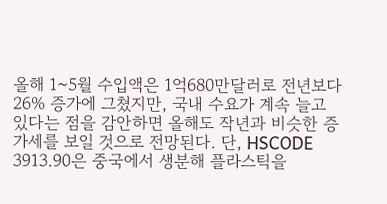올해 1~5월 수입액은 1억680만달러로 전년보다 26% 증가에 그쳤지만, 국내 수요가 계속 늘고 있다는 점을 감안하면 올해도 작년과 비슷한 증가세를 보일 것으로 전망된다. 단, HSCODE 3913.90은 중국에서 생분해 플라스틱을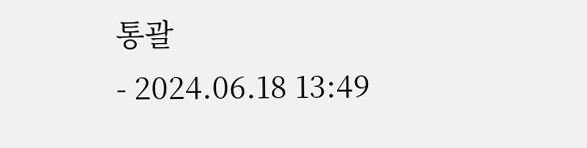통괄
- 2024.06.18 13:49